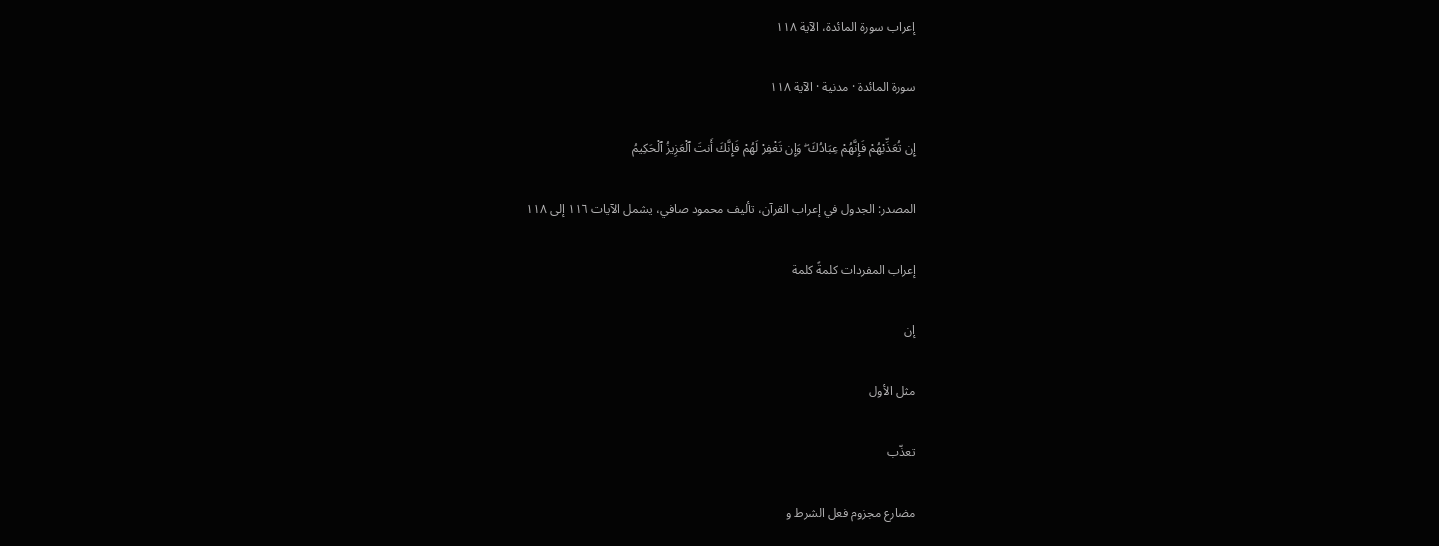إعراب سورة المائدة، الآية ١١٨

سورة المائدة · مدنية · الآية ١١٨

إِن تُعَذِّبْهُمْ فَإِنَّهُمْ عِبَادُكَ ۖ وَإِن تَغْفِرْ لَهُمْ فَإِنَّكَ أَنتَ ٱلْعَزِيزُ ٱلْحَكِيمُ

المصدر: الجدول في إعراب القرآن، تأليف محمود صافي، يشمل الآيات ١١٦ إلى ١١٨

إعراب المفردات كلمةً كلمة

إن

مثل الأول

تعذّب

مضارع مجزوم فعل الشرط و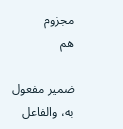مجزوم
هم

ضمير مفعول به، والفاعل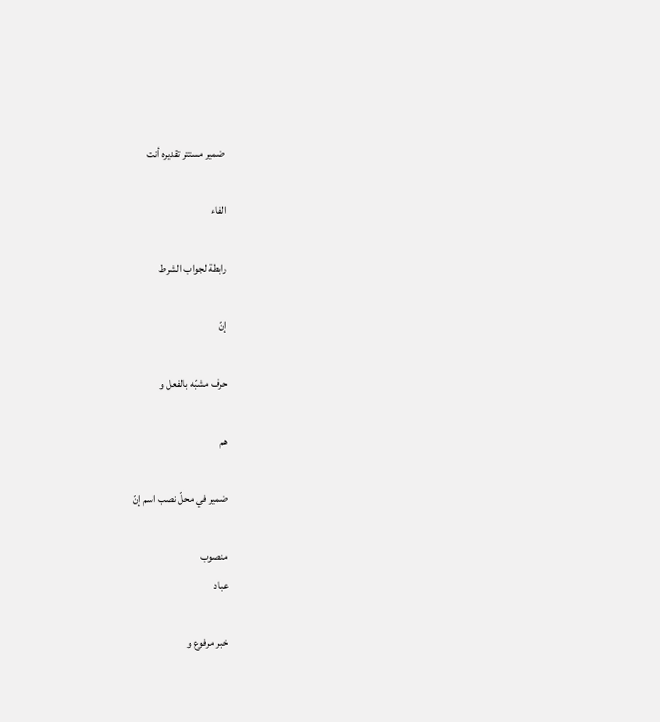ضمير مستتر تقديره أنت

الفاء

رابطة لجواب الشرط

إنّ

حرف مشبّه بالفعل و

هم

ضمير في محلّ نصب اسم إنّ

منصوب
عباد

خبر مرفوع و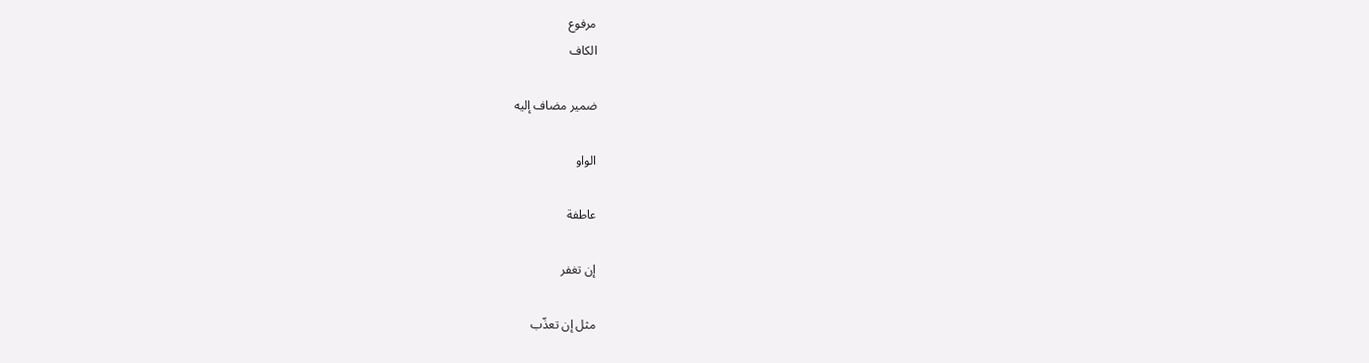مرفوع
الكاف

ضمير مضاف إليه

الواو

عاطفة

إن تغفر

مثل إن تعذّب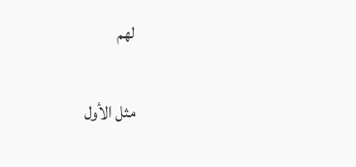لهم

مثل الأول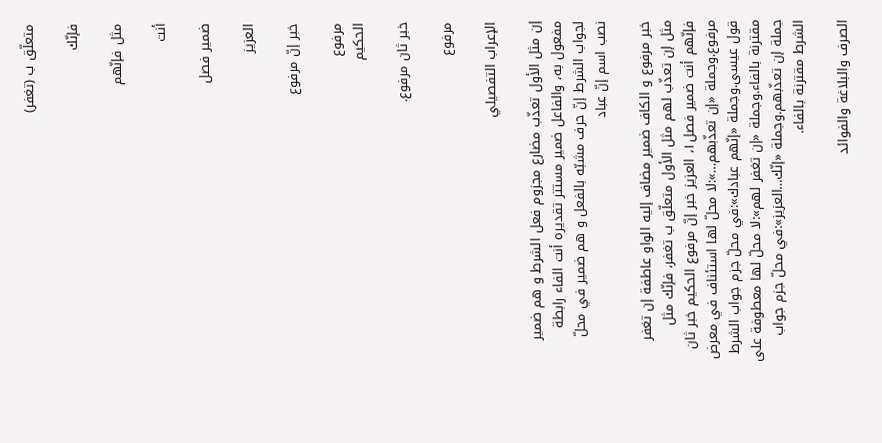متعلّق ب (تغفر)

فإنّك

مثل فإنّهم

أنت

ضمير فصل

العزيز

خبر إنّ مرفوع

مرفوع
الحكيم

خبر ثان مرفوع.

مرفوع

الإعراب التفصيلي

إن مثل الأول تعذّب مضارع مجزوم فعل الشرط و هم ضمير مفعول به، والفاعل ضمير مستتر تقديره أنت الفاء رابطة لجواب الشرط إنّ حرف مشبّه بالفعل و هم ضمير في محلّ نصب اسم إنّ عباد

خبر مرفوع و الكاف ضمير مضاف إليه الواو عاطفة إن تغفر مثل إن تعذّب لهم مثل الأول متعلّق ب تغفر، فإنّك مثل فإنّهم أنت ضمير فصل١، العزيز خبر إنّ مرفوع الحكيم خبر ثان مرفوع.وجملة «إن تعذّبهم…»:لا محلّ لها استئناف في معرض قول عيسى.وجملة «إنّهم عبادك»:في محلّ جزم جواب الشرط مقترنة بالفاء.وجملة «إن تغفر لهم»:لا محلّ لها معطوفة على جملة إن تعذّبهم.وجملة «إنّك…العزيز»:في محلّ جزم جواب الشرط مقترنة بالفاء.

الصرف والبلاغة والفوائد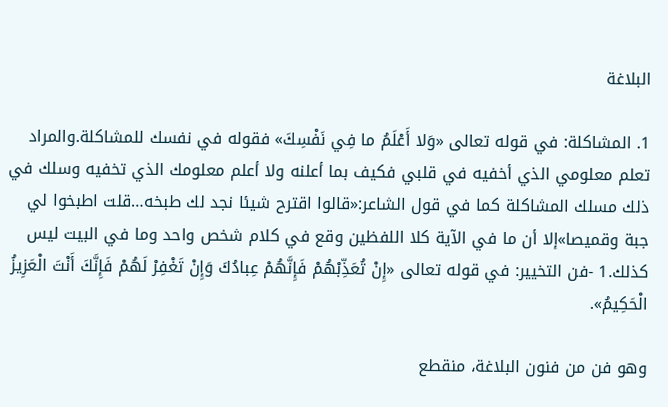البلاغة

1. المشاكلة: في قوله تعالى «وَلا أَعْلَمُ ما فِي نَفْسِكَ» فقوله في نفسك للمشاكلة.والمراد تعلم معلومي الذي أخفيه في قلبي فكيف بما أعلنه ولا أعلم معلومك الذي تخفيه وسلك في ذلك مسلك المشاكلة كما في قول الشاعر:«قالوا اقترح شيئا نجد لك طبخه…قلت اطبخوا لي جبة وقميصا»إلا أن ما في الآية كلا اللفظين وقع في كلام شخص واحد وما في البيت ليس كذلك.1 -فن التخيير: في قوله تعالى «إِنْ تُعَذِّبْهُمْ فَإِنَّهُمْ عِبادُكَ وَإِنْ تَغْفِرْ لَهُمْ فَإِنَّكَ أَنْتَ الْعَزِيزُ الْحَكِيمُ».

وهو فن من فنون البلاغة، منقطع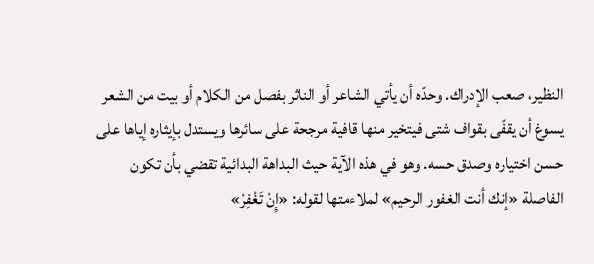النظير، صعب الإدراك. وحدّه أن يأتي الشاعر أو الناثر بفصل من الكلام أو بيت من الشعر يسوغ أن يقفّى بقواف شتى فيتخير منها قافية مرجحة على سائرها ويستدل بإيثاره إياها على حسن اختياره وصدق حسه. وهو في هذه الآية حيث البداهة البدائية تقضي بأن تكون الفاصلة «إنك أنت الغفور الرحيم» لملاءمتها لقوله: «إِنْ تَغْفِرْ»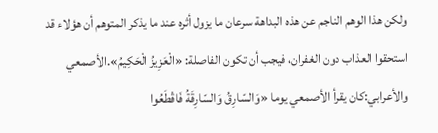ولكن هذا الوهم الناجم عن هذه البداهة سرعان ما يزول أثره عند ما يذكر المتوهم أن هؤلاء قد استحقوا العذاب دون الغفران، فيجب أن تكون الفاصلة: «الْعَزِيزُ الْحَكِيمُ».الأصمعي والأعرابي:كان يقرأ الأصمعي يوما «وَالسّارِقُ وَالسّارِقَةُ فَاقْطَعُوا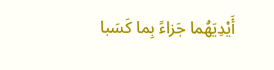أَيْدِيَهُما جَزاءً بِما كَسَبا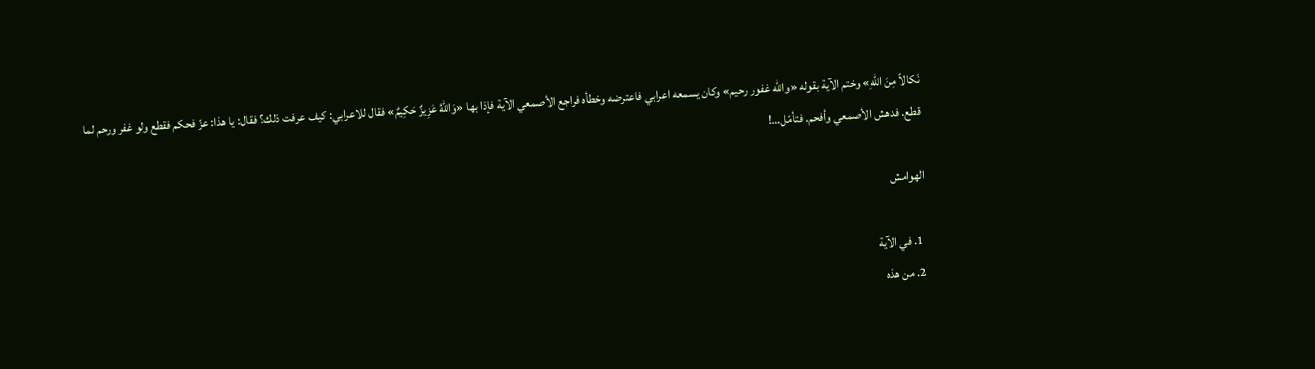نَكالاً مِنَ اللهِ» وختم الآية بقوله «والله غفور رحيم» وكان يسمعه اعرابي فاعترضه وخطأه فراجع الأصمعي الآية فإذا بها «وَاللهُ عَزِيزٌ حَكِيمٌ» فقال للاعرابي: كيف عرفت ذلك؟ فقال: يا هذا: عزّ فحكم فقطع ولو غفر ورحم لما قطع. فدهش الأصمعي وأفحم. فتأمّل…!

الهوامش

  1. في الآية
  2. من هذه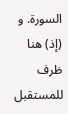السورة. و (إذ) هنا ظرف للمستقبل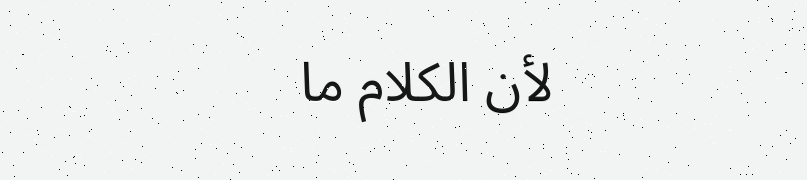لأن الكلام ما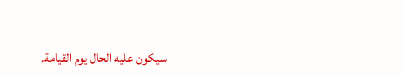سيكون عليه الحال يوم القيامة.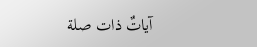آياتٌ ذات صلة